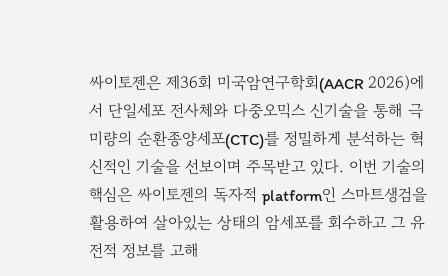싸이토젠은 제36회 미국암연구학회(AACR 2026)에서 단일세포 전사체와 다중오믹스 신기술을 통해 극미량의 순환종양세포(CTC)를 정밀하게 분석하는 혁신적인 기술을 선보이며 주목받고 있다. 이번 기술의 핵심은 싸이토젠의 독자적 platform인 스마트생검을 활용하여 살아있는 상태의 암세포를 회수하고 그 유전적 정보를 고해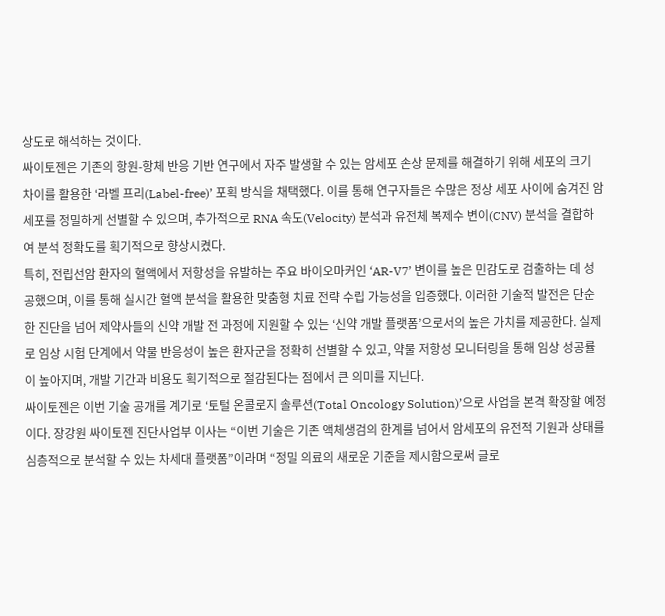상도로 해석하는 것이다.
싸이토젠은 기존의 항원-항체 반응 기반 연구에서 자주 발생할 수 있는 암세포 손상 문제를 해결하기 위해 세포의 크기 차이를 활용한 ‘라벨 프리(Label-free)’ 포획 방식을 채택했다. 이를 통해 연구자들은 수많은 정상 세포 사이에 숨겨진 암세포를 정밀하게 선별할 수 있으며, 추가적으로 RNA 속도(Velocity) 분석과 유전체 복제수 변이(CNV) 분석을 결합하여 분석 정확도를 획기적으로 향상시켰다.
특히, 전립선암 환자의 혈액에서 저항성을 유발하는 주요 바이오마커인 ‘AR-V7’ 변이를 높은 민감도로 검출하는 데 성공했으며, 이를 통해 실시간 혈액 분석을 활용한 맞춤형 치료 전략 수립 가능성을 입증했다. 이러한 기술적 발전은 단순한 진단을 넘어 제약사들의 신약 개발 전 과정에 지원할 수 있는 ‘신약 개발 플랫폼’으로서의 높은 가치를 제공한다. 실제로 임상 시험 단계에서 약물 반응성이 높은 환자군을 정확히 선별할 수 있고, 약물 저항성 모니터링을 통해 임상 성공률이 높아지며, 개발 기간과 비용도 획기적으로 절감된다는 점에서 큰 의미를 지닌다.
싸이토젠은 이번 기술 공개를 계기로 ‘토털 온콜로지 솔루션(Total Oncology Solution)’으로 사업을 본격 확장할 예정이다. 장강원 싸이토젠 진단사업부 이사는 “이번 기술은 기존 액체생검의 한계를 넘어서 암세포의 유전적 기원과 상태를 심층적으로 분석할 수 있는 차세대 플랫폼”이라며 “정밀 의료의 새로운 기준을 제시함으로써 글로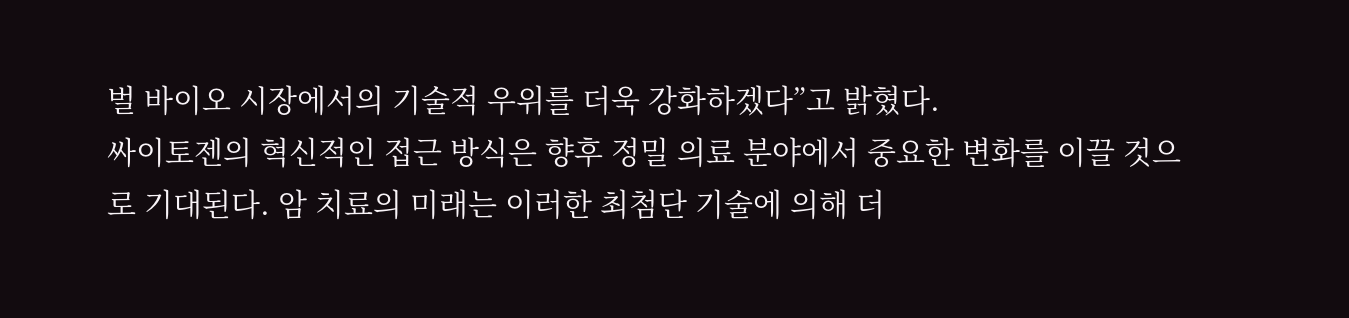벌 바이오 시장에서의 기술적 우위를 더욱 강화하겠다”고 밝혔다.
싸이토젠의 혁신적인 접근 방식은 향후 정밀 의료 분야에서 중요한 변화를 이끌 것으로 기대된다. 암 치료의 미래는 이러한 최첨단 기술에 의해 더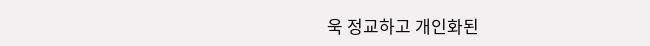욱 정교하고 개인화된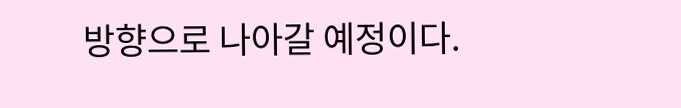방향으로 나아갈 예정이다.